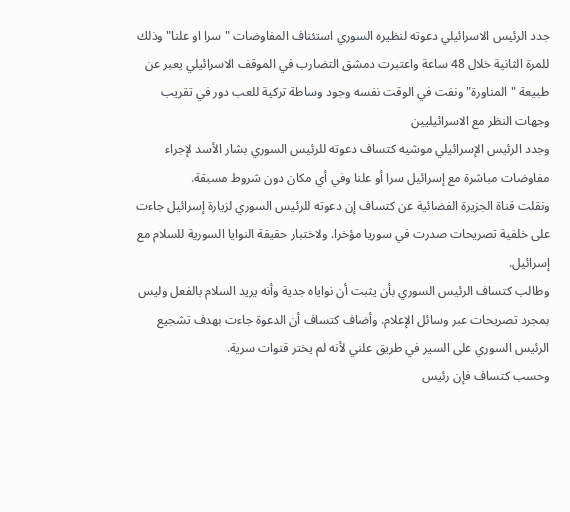جدد الرئيس الاسرائيلي دعوته لنظيره السوري استئناف المفاوضات "سرا او علنا" وذلك للمرة الثانية خلال 48 ساعة واعتبرت دمشق التضارب في الموقف الاسرائيلي يعبر عن طبيعة "المناورة" ونفت في الوقت نفسه وجود وساطة تركية للعب دور في تقريب وجهات النظر مع الاسرائيليين
وجدد الرئيس الإسرائيلي موشيه كتساف دعوته للرئيس السوري بشار الأسد لإجراء مفاوضات مباشرة مع إسرائيل سرا أو علنا وفي أي مكان دون شروط مسبقة.
ونقلت قناة الجزيرة الفضائية عن كتساف إن دعوته للرئيس السوري لزيارة إسرائيل جاءت على خلفية تصريحات صدرت في سوريا مؤخرا. ولاختبار حقيقة النوايا السورية للسلام مع إسرائيل.
وطالب كتساف الرئيس السوري بأن يثبت أن نواياه جدية وأنه يريد السلام بالفعل وليس بمجرد تصريحات عبر وسائل الإعلام. وأضاف كتساف أن الدعوة جاءت بهدف تشجيع الرئيس السوري على السير في طريق علني لأنه لم يختر قنوات سرية.
وحسب كتساف فإن رئيس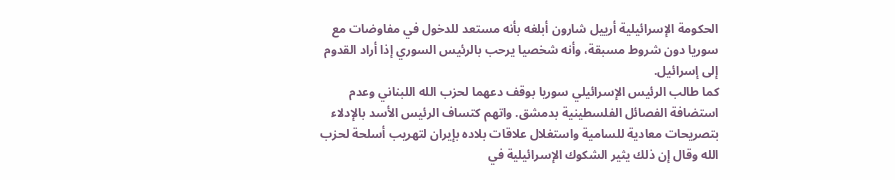الحكومة الإسرائيلية أرييل شارون أبلغه بأنه مستعد للدخول في مفاوضات مع سوريا دون شروط مسبقة، وأنه شخصيا يرحب بالرئيس السوري إذا أراد القدوم إلى إسرائيل.
كما طالب الرئيس الإسرائيلي سوريا بوقف دعهما لحزب الله اللبناني وعدم استضافة الفصائل الفلسطينية بدمشق. واتهم كتساف الرئيس الأسد بالإدلاء بتصريحات معادية للسامية واستغلال علاقات بلاده بإيران لتهريب أسلحة لحزب الله وقال إن ذلك يثير الشكوك الإسرائيلية في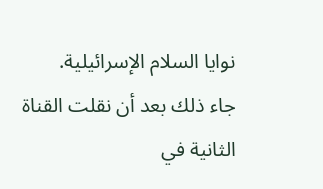نوايا السلام الإسرائيلية.
جاء ذلك بعد أن نقلت القناة الثانية في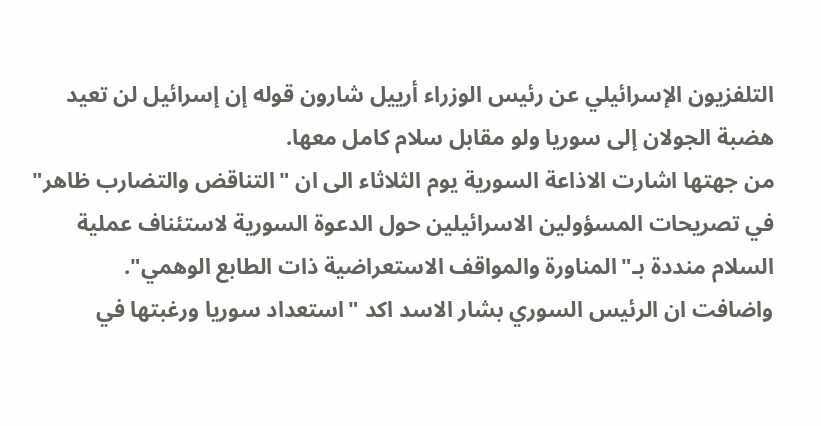التلفزيون الإسرائيلي عن رئيس الوزراء أرييل شارون قوله إن إسرائيل لن تعيد هضبة الجولان إلى سوريا ولو مقابل سلام كامل معها.
من جهتها اشارت الاذاعة السورية يوم الثلاثاء الى ان "التناقض والتضارب ظاهر" في تصريحات المسؤولين الاسرائيلين حول الدعوة السورية لاستئناف عملية السلام منددة بـ"المناورة والمواقف الاستعراضية ذات الطابع الوهمي".
واضافت ان الرئيس السوري بشار الاسد اكد "استعداد سوريا ورغبتها في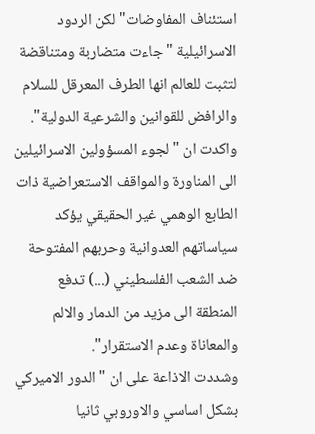استئناف المفاوضات" لكن الردود الاسرائيلية "جاءت متضاربة ومتناقضة لتثبت للعالم انها الطرف المعرقل للسلام والرافض للقوانين والشرعية الدولية".
واكدت ان "لجوء المسؤولين الاسرائيلين الى المناورة والمواقف الاستعراضية ذات الطابع الوهمي غير الحقيقي يؤكد سياساتهم العدوانية وحربهم المفتوحة ضد الشعب الفلسطيني (...) تدفع المنطقة الى مزيد من الدمار والالم والمعاناة وعدم الاستقرار".
وشددت الاذاعة على ان "الدور الاميركي بشكل اساسي والاوروبي ثانيا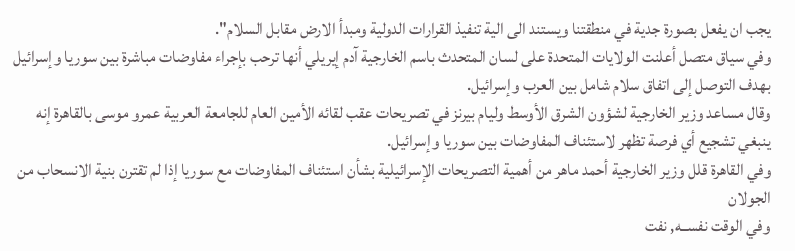يجب ان يفعل بصورة جدية في منطقتنا ويستند الى الية تنفيذ القرارات الدولية ومبدأ الارض مقابل السلام".
وفي سياق متصل أعلنت الولايات المتحدة على لسان المتحدث باسم الخارجية آدم إيريلي أنها ترحب بإجراء مفاوضات مباشرة بين سوريا وإسرائيل بهدف التوصل إلى اتفاق سلام شامل بين العرب وإسرائيل.
وقال مساعد وزير الخارجية لشؤون الشرق الأوسط وليام بيرنز في تصريحات عقب لقائه الأمين العام للجامعة العربية عمرو موسى بالقاهرة إنه ينبغي تشجيع أي فرصة تظهر لاستئناف المفاوضات بين سوريا وإسرائيل.
وفي القاهرة قلل وزير الخارجية أحمد ماهر من أهمية التصريحات الإسرائيلية بشأن استئناف المفاوضات مع سوريا إذا لم تقترن بنية الانسحاب من الجولان
وفي الوقت نفســه, نفت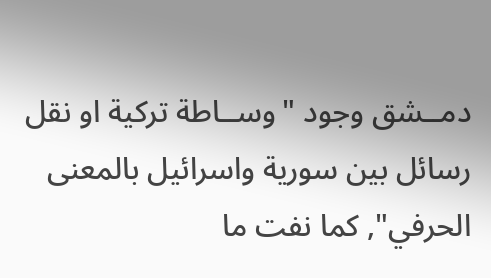دمــشق وجود "وســاطة تركية او نقل رسائل بين سورية واسرائيل بالمعنى الحرفي", كما نفت ما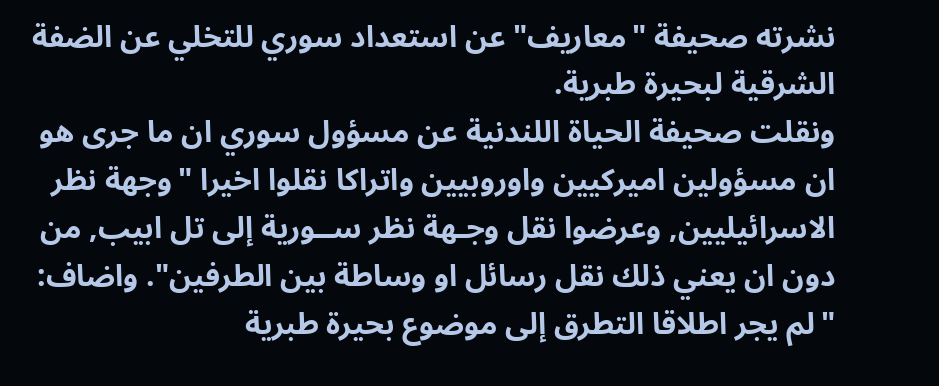نشرته صحيفة "معاريف" عن استعداد سوري للتخلي عن الضفة الشرقية لبحيرة طبرية.
ونقلت صحيفة الحياة اللندنية عن مسؤول سوري ان ما جرى هو ان مسؤولين اميركيين واوروبيين واتراكا نقلوا اخيرا "وجهة نظر الاسرائيليين, وعرضوا نقل وجـهة نظر ســورية إلى تل ابيب, من دون ان يعني ذلك نقل رسائل او وساطة بين الطرفين". واضاف: "لم يجر اطلاقا التطرق إلى موضوع بحيرة طبرية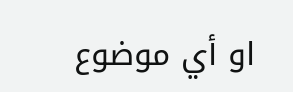او أي موضوع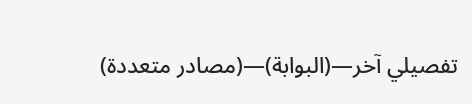تفصيلي آخر—(البوابة)—(مصادر متعددة)